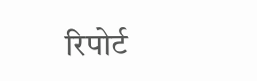रिपोर्ट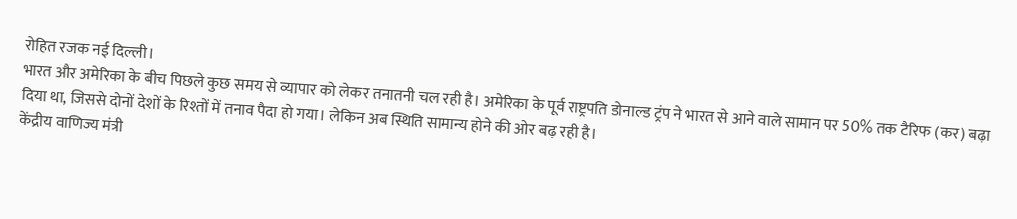रोहित रजक नई दिल्ली।
भारत और अमेरिका के बीच पिछले कुछ समय से व्यापार को लेकर तनातनी चल रही है। अमेरिका के पूर्व राष्ट्रपति डोनाल्ड ट्रंप ने भारत से आने वाले सामान पर 50% तक टैरिफ (कर) बढ़ा दिया था, जिससे दोनों देशों के रिश्तों में तनाव पैदा हो गया। लेकिन अब स्थिति सामान्य होने की ओर बढ़ रही है।
केंद्रीय वाणिज्य मंत्री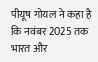पीयूष गोयल ने कहा है कि नवंबर 2025 तक भारत और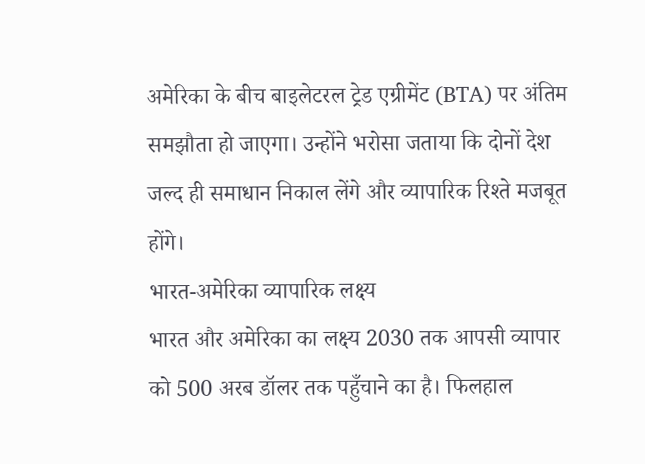अमेरिका के बीच बाइलेटरल ट्रेड एग्रीमेंट (BTA) पर अंतिम समझौता हो जाएगा। उन्होंने भरोसा जताया कि दोनों देश जल्द ही समाधान निकाल लेंगे और व्यापारिक रिश्ते मजबूत होंगे।
भारत-अमेरिका व्यापारिक लक्ष्य
भारत और अमेरिका का लक्ष्य 2030 तक आपसी व्यापार को 500 अरब डॉलर तक पहुँचाने का है। फिलहाल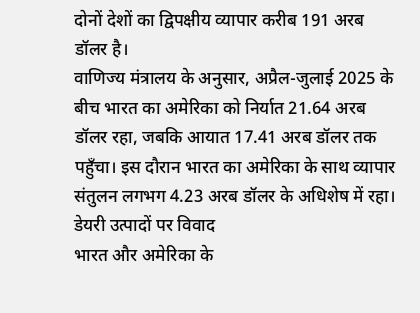दोनों देशों का द्विपक्षीय व्यापार करीब 191 अरब डॉलर है।
वाणिज्य मंत्रालय के अनुसार, अप्रैल-जुलाई 2025 के बीच भारत का अमेरिका को निर्यात 21.64 अरब डॉलर रहा, जबकि आयात 17.41 अरब डॉलर तक पहुँचा। इस दौरान भारत का अमेरिका के साथ व्यापार संतुलन लगभग 4.23 अरब डॉलर के अधिशेष में रहा।
डेयरी उत्पादों पर विवाद
भारत और अमेरिका के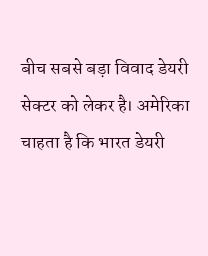बीच सबसे बड़ा विवाद डेयरी सेक्टर को लेकर है। अमेरिका चाहता है कि भारत डेयरी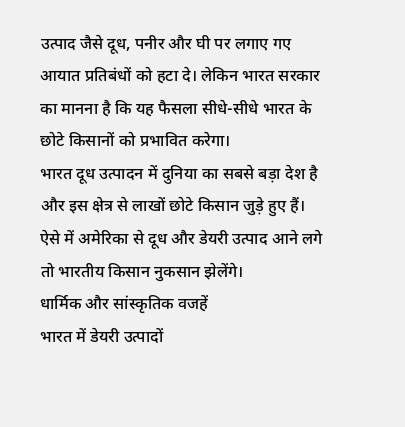उत्पाद जैसे दूध, पनीर और घी पर लगाए गए आयात प्रतिबंधों को हटा दे। लेकिन भारत सरकार का मानना है कि यह फैसला सीधे-सीधे भारत के छोटे किसानों को प्रभावित करेगा।
भारत दूध उत्पादन में दुनिया का सबसे बड़ा देश है और इस क्षेत्र से लाखों छोटे किसान जुड़े हुए हैं। ऐसे में अमेरिका से दूध और डेयरी उत्पाद आने लगे तो भारतीय किसान नुकसान झेलेंगे।
धार्मिक और सांस्कृतिक वजहें
भारत में डेयरी उत्पादों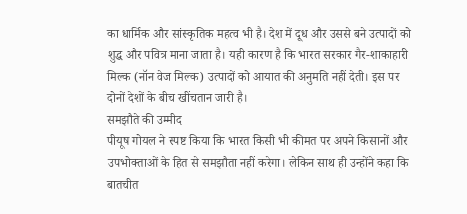का धार्मिक और सांस्कृतिक महत्व भी है। देश में दूध और उससे बने उत्पादों को शुद्ध और पवित्र माना जाता है। यही कारण है कि भारत सरकार गैर-शाकाहारी मिल्क (नॉन वेज मिल्क) उत्पादों को आयात की अनुमति नहीं देती। इस पर दोनों देशों के बीच खींचतान जारी है।
समझौते की उम्मीद
पीयूष गोयल ने स्पष्ट किया कि भारत किसी भी कीमत पर अपने किसानों और उपभोक्ताओं के हित से समझौता नहीं करेगा। लेकिन साथ ही उन्होंने कहा कि बातचीत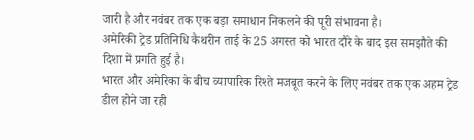जारी है और नवंबर तक एक बड़ा समाधान निकलने की पूरी संभावना है।
अमेरिकी ट्रेड प्रतिनिधि कैथरीन ताई के 25 अगस्त को भारत दौरे के बाद इस समझौते की दिशा में प्रगति हुई है।
भारत और अमेरिका के बीच व्यापारिक रिश्ते मजबूत करने के लिए नवंबर तक एक अहम ट्रेड डील होने जा रही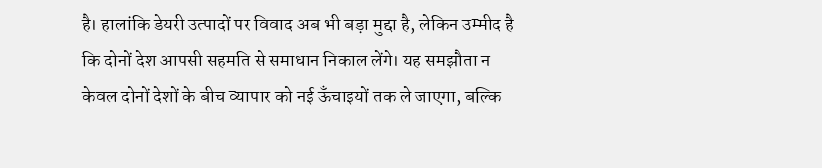है। हालांकि डेयरी उत्पादों पर विवाद अब भी बड़ा मुद्दा है, लेकिन उम्मीद है कि दोनों देश आपसी सहमति से समाधान निकाल लेंगे। यह समझौता न केवल दोनों देशों के बीच व्यापार को नई ऊँचाइयों तक ले जाएगा, बल्कि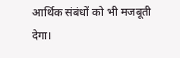आर्थिक संबंधों को भी मजबूती देगा।